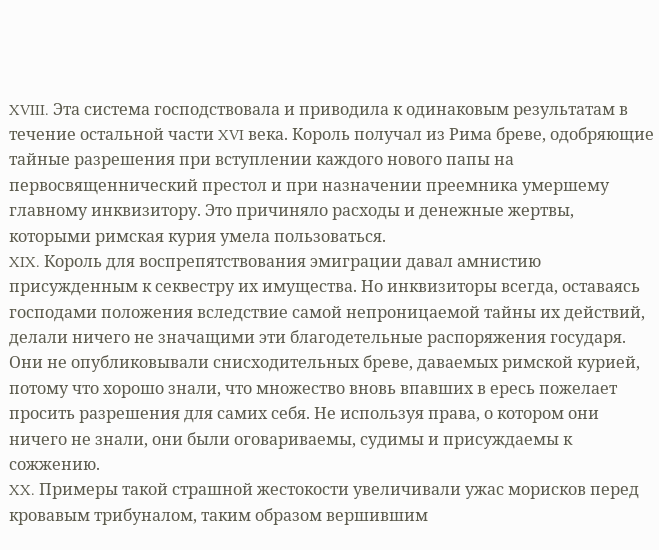XVIII. Эта система господствовала и приводила к одинаковым результатам в течение остальной части XVI века. Король получал из Рима бреве, одобряющие тайные разрешения при вступлении каждого нового папы на первосвященнический престол и при назначении преемника умершему главному инквизитору. Это причиняло расходы и денежные жертвы, которыми римская курия умела пользоваться.
XIX. Король для воспрепятствования эмиграции давал амнистию присужденным к секвестру их имущества. Но инквизиторы всегда, оставаясь господами положения вследствие самой непроницаемой тайны их действий, делали ничего не значащими эти благодетельные распоряжения государя. Они не опубликовывали снисходительных бреве, даваемых римской курией, потому что хорошо знали, что множество вновь впавших в ересь пожелает просить разрешения для самих себя. Не используя права, о котором они ничего не знали, они были оговариваемы, судимы и присуждаемы к сожжению.
XX. Примеры такой страшной жестокости увеличивали ужас морисков перед кровавым трибуналом, таким образом вершившим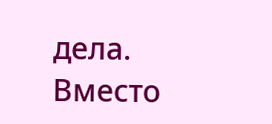дела. Вместо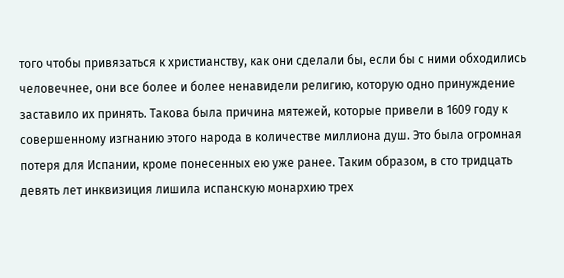того чтобы привязаться к христианству, как они сделали бы, если бы с ними обходились человечнее, они все более и более ненавидели религию, которую одно принуждение заставило их принять. Такова была причина мятежей, которые привели в 1609 году к совершенному изгнанию этого народа в количестве миллиона душ. Это была огромная потеря для Испании, кроме понесенных ею уже ранее. Таким образом, в сто тридцать девять лет инквизиция лишила испанскую монархию трех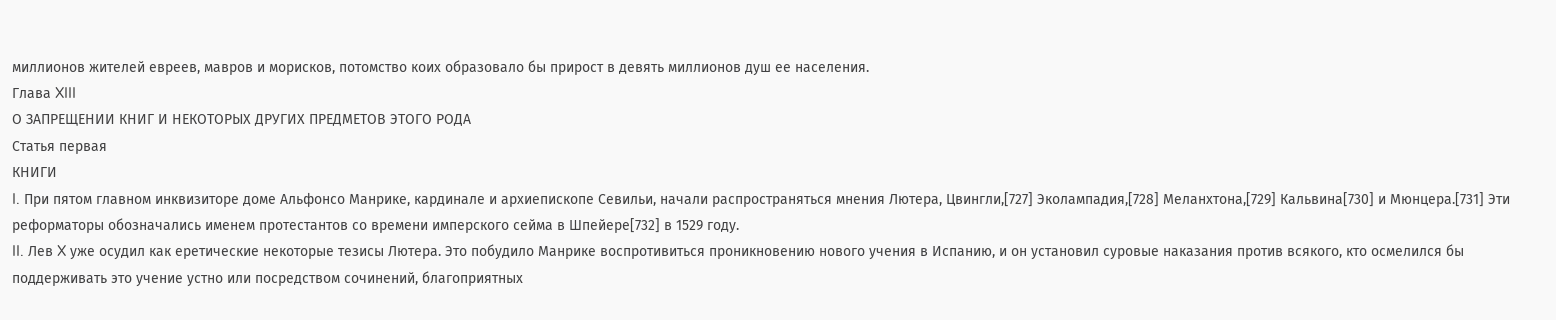миллионов жителей евреев, мавров и морисков, потомство коих образовало бы прирост в девять миллионов душ ее населения.
Глава XIII
О ЗАПРЕЩЕНИИ КНИГ И НЕКОТОРЫХ ДРУГИХ ПРЕДМЕТОВ ЭТОГО РОДА
Статья первая
КНИГИ
I. При пятом главном инквизиторе доме Альфонсо Манрике, кардинале и архиепископе Севильи, начали распространяться мнения Лютера, Цвингли,[727] Эколампадия,[728] Меланхтона,[729] Кальвина[730] и Мюнцера.[731] Эти реформаторы обозначались именем протестантов со времени имперского сейма в Шпейере[732] в 1529 году.
II. Лев X уже осудил как еретические некоторые тезисы Лютера. Это побудило Манрике воспротивиться проникновению нового учения в Испанию, и он установил суровые наказания против всякого, кто осмелился бы поддерживать это учение устно или посредством сочинений, благоприятных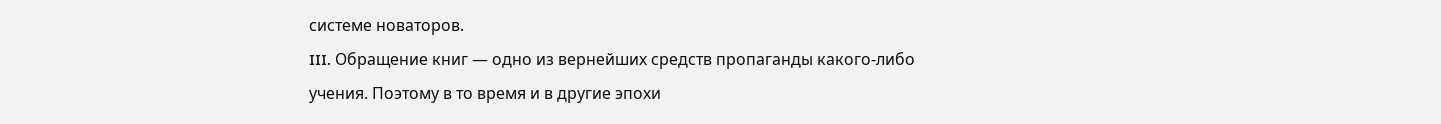системе новаторов.
III. Обращение книг — одно из вернейших средств пропаганды какого-либо учения. Поэтому в то время и в другие эпохи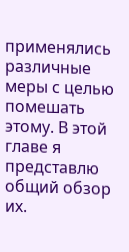применялись различные меры с целью помешать этому. В этой главе я представлю общий обзор их.